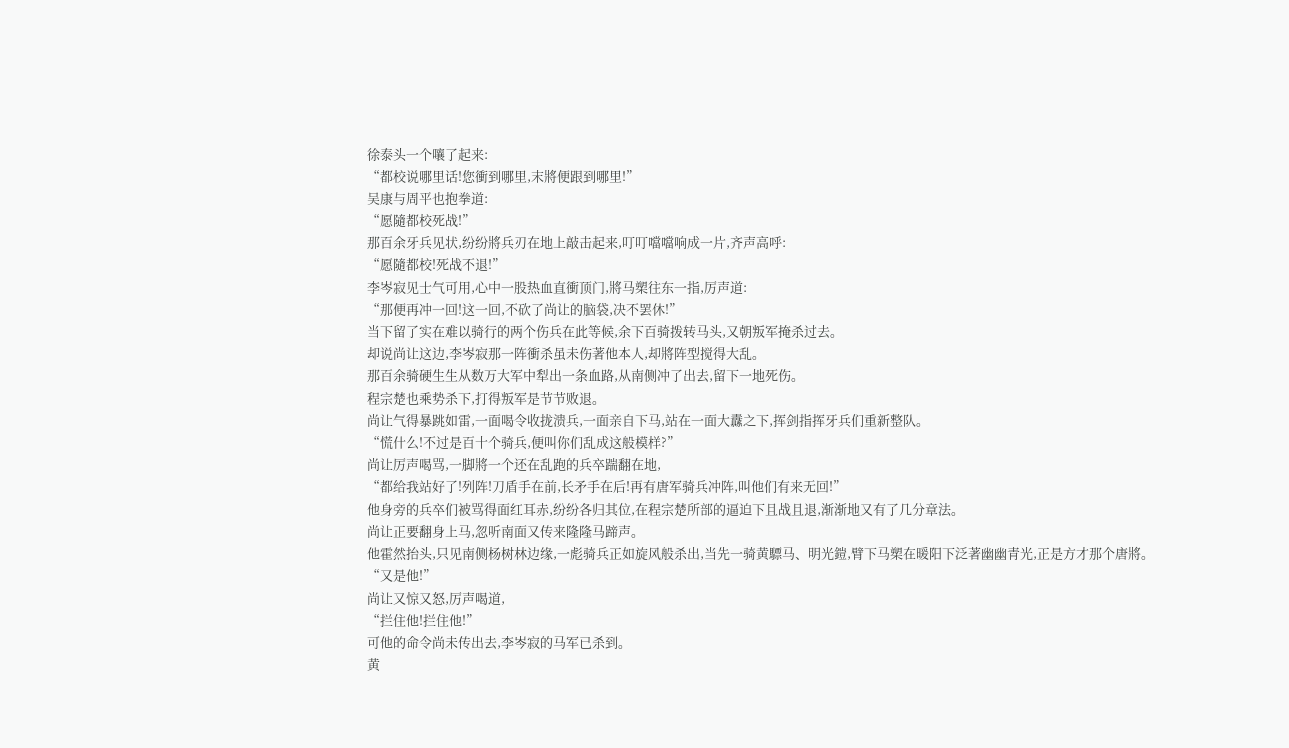徐泰头一个嚷了起来:
“都校说哪里话!您衝到哪里,末將便跟到哪里!”
吴康与周平也抱拳道:
“愿隨都校死战!”
那百余牙兵见状,纷纷將兵刃在地上敲击起来,叮叮噹噹响成一片,齐声高呼:
“愿隨都校!死战不退!”
李岑寂见士气可用,心中一股热血直衝顶门,將马槊往东一指,厉声道:
“那便再冲一回!这一回,不砍了尚让的脑袋,决不罢休!”
当下留了实在难以骑行的两个伤兵在此等候,余下百骑拨转马头,又朝叛军掩杀过去。
却说尚让这边,李岑寂那一阵衝杀虽未伤著他本人,却將阵型搅得大乱。
那百余骑硬生生从数万大军中犁出一条血路,从南侧冲了出去,留下一地死伤。
程宗楚也乘势杀下,打得叛军是节节败退。
尚让气得暴跳如雷,一面喝令收拢溃兵,一面亲自下马,站在一面大纛之下,挥剑指挥牙兵们重新整队。
“慌什么!不过是百十个骑兵,便叫你们乱成这般模样?”
尚让厉声喝骂,一脚將一个还在乱跑的兵卒踹翻在地,
“都给我站好了!列阵!刀盾手在前,长矛手在后!再有唐军骑兵冲阵,叫他们有来无回!”
他身旁的兵卒们被骂得面红耳赤,纷纷各归其位,在程宗楚所部的逼迫下且战且退,渐渐地又有了几分章法。
尚让正要翻身上马,忽听南面又传来隆隆马蹄声。
他霍然抬头,只见南侧杨树林边缘,一彪骑兵正如旋风般杀出,当先一骑黄驃马、明光鎧,臂下马槊在暖阳下泛著幽幽青光,正是方才那个唐將。
“又是他!”
尚让又惊又怒,厉声喝道,
“拦住他!拦住他!”
可他的命令尚未传出去,李岑寂的马军已杀到。
黄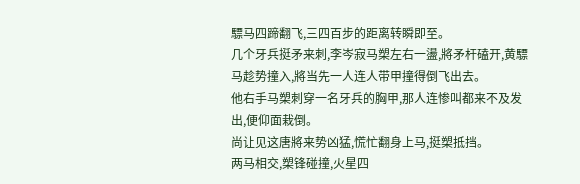驃马四蹄翻飞,三四百步的距离转瞬即至。
几个牙兵挺矛来刺,李岑寂马槊左右一盪,將矛杆磕开,黄驃马趁势撞入,將当先一人连人带甲撞得倒飞出去。
他右手马槊刺穿一名牙兵的胸甲,那人连惨叫都来不及发出,便仰面栽倒。
尚让见这唐將来势凶猛,慌忙翻身上马,挺槊抵挡。
两马相交,槊锋碰撞,火星四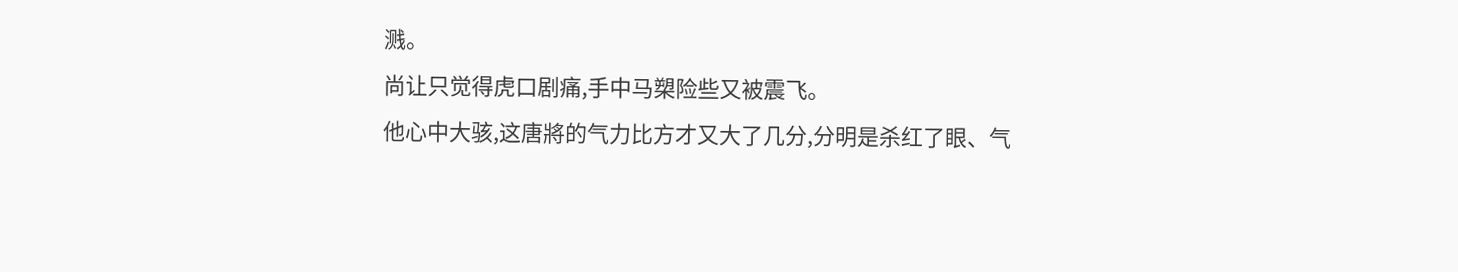溅。
尚让只觉得虎口剧痛,手中马槊险些又被震飞。
他心中大骇,这唐將的气力比方才又大了几分,分明是杀红了眼、气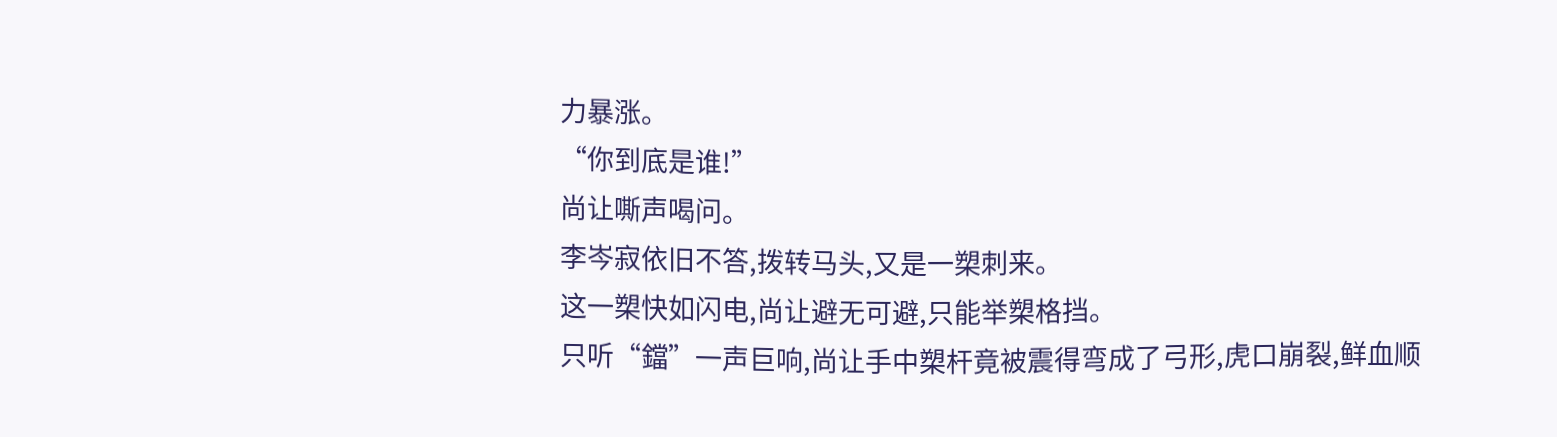力暴涨。
“你到底是谁!”
尚让嘶声喝问。
李岑寂依旧不答,拨转马头,又是一槊刺来。
这一槊快如闪电,尚让避无可避,只能举槊格挡。
只听“鐺”一声巨响,尚让手中槊杆竟被震得弯成了弓形,虎口崩裂,鲜血顺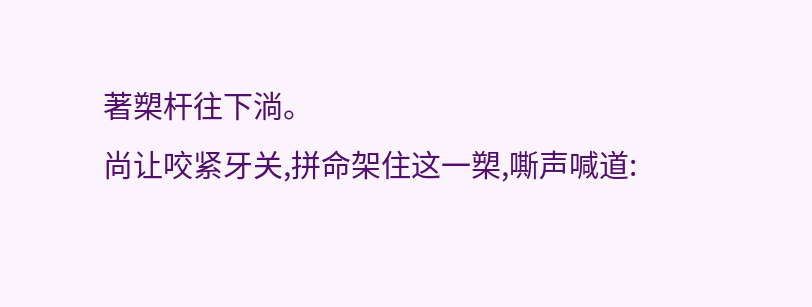著槊杆往下淌。
尚让咬紧牙关,拼命架住这一槊,嘶声喊道: